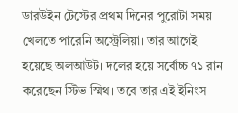ডারউইন টেস্টের প্রথম দিনের পুরোটা সময় খেলতে পারেনি অস্ট্রেলিয়া। তার আগেই হয়েছে অলআউট। দলের হয়ে সর্বোচ্চ ৭১ রান করেছেন স্টিভ স্মিথ। তবে তার এই ইনিংস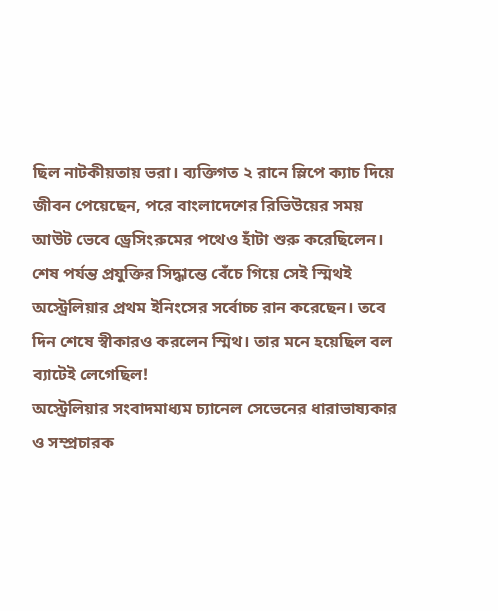ছিল নাটকীয়তায় ভরা। ব্যক্তিগত ২ রানে স্লিপে ক্যাচ দিয়ে জীবন পেয়েছেন, পরে বাংলাদেশের রিভিউয়ের সময় আউট ভেবে ড্রেসিংরুমের পথেও হাঁটা শুরু করেছিলেন।
শেষ পর্যন্ত প্রযুক্তির সিদ্ধান্তে বেঁচে গিয়ে সেই স্মিথই অস্ট্রেলিয়ার প্রথম ইনিংসের সর্বোচ্চ রান করেছেন। তবে দিন শেষে স্বীকারও করলেন স্মিথ। তার মনে হয়েছিল বল ব্যাটেই লেগেছিল!
অস্ট্রেলিয়ার সংবাদমাধ্যম চ্যানেল সেভেনের ধারাভাষ্যকার ও সম্প্রচারক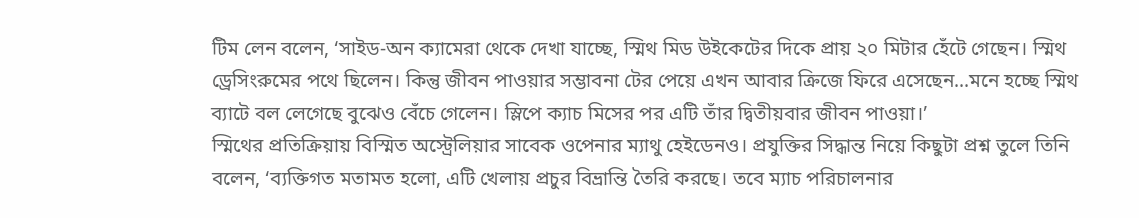টিম লেন বলেন, ‘সাইড-অন ক্যামেরা থেকে দেখা যাচ্ছে, স্মিথ মিড উইকেটের দিকে প্রায় ২০ মিটার হেঁটে গেছেন। স্মিথ ড্রেসিংরুমের পথে ছিলেন। কিন্তু জীবন পাওয়ার সম্ভাবনা টের পেয়ে এখন আবার ক্রিজে ফিরে এসেছেন...মনে হচ্ছে স্মিথ ব্যাটে বল লেগেছে বুঝেও বেঁচে গেলেন। স্লিপে ক্যাচ মিসের পর এটি তাঁর দ্বিতীয়বার জীবন পাওয়া।’
স্মিথের প্রতিক্রিয়ায় বিস্মিত অস্ট্রেলিয়ার সাবেক ওপেনার ম্যাথু হেইডেনও। প্রযুক্তির সিদ্ধান্ত নিয়ে কিছুটা প্রশ্ন তুলে তিনি বলেন, ‘ব্যক্তিগত মতামত হলো, এটি খেলায় প্রচুর বিভ্রান্তি তৈরি করছে। তবে ম্যাচ পরিচালনার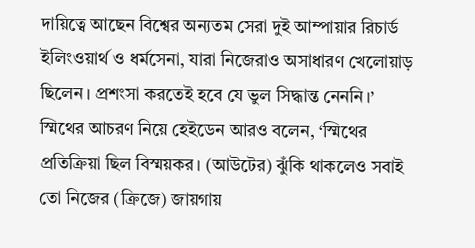দায়িত্বে আছেন বিশ্বের অন্যতম সেরা দুই আম্পায়ার রিচার্ড ইলিংওয়ার্থ ও ধর্মসেনা, যারা নিজেরাও অসাধারণ খেলোয়াড় ছিলেন। প্রশংসা করতেই হবে যে ভুল সিদ্ধান্ত নেননি।’
স্মিথের আচরণ নিয়ে হেইডেন আরও বলেন, ‘স্মিথের প্রতিক্রিয়া ছিল বিস্ময়কর। (আউটের) ঝুঁকি থাকলেও সবাই তো নিজের (ক্রিজে) জায়গায়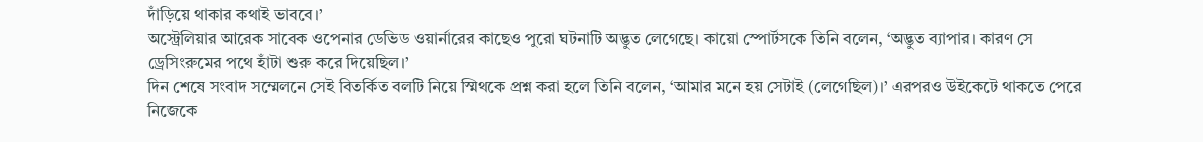দাঁড়িয়ে থাকার কথাই ভাববে।’
অস্ট্রেলিয়ার আরেক সাবেক ওপেনার ডেভিড ওয়ার্নারের কাছেও পুরো ঘটনাটি অদ্ভুত লেগেছে। কায়ো স্পোর্টসকে তিনি বলেন, ‘অদ্ভুত ব্যাপার। কারণ সে ড্রেসিংরুমের পথে হাঁটা শুরু করে দিয়েছিল।’
দিন শেষে সংবাদ সম্মেলনে সেই বিতর্কিত বলটি নিয়ে স্মিথকে প্রশ্ন করা হলে তিনি বলেন, ‘আমার মনে হয় সেটাই (লেগেছিল)।’ এরপরও উইকেটে থাকতে পেরে নিজেকে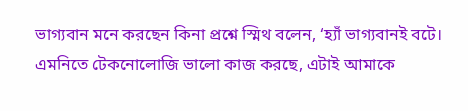ভাগ্যবান মনে করছেন কিনা প্রশ্নে স্মিথ বলেন, ‘হ্যাঁ ভাগ্যবানই বটে। এমনিতে টেকনোলোজি ভালো কাজ করছে, এটাই আমাকে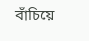বাঁচিয়ে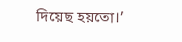দিয়েছ হয়তো।’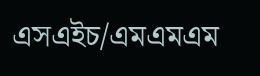এসএইচ/এমএমএম